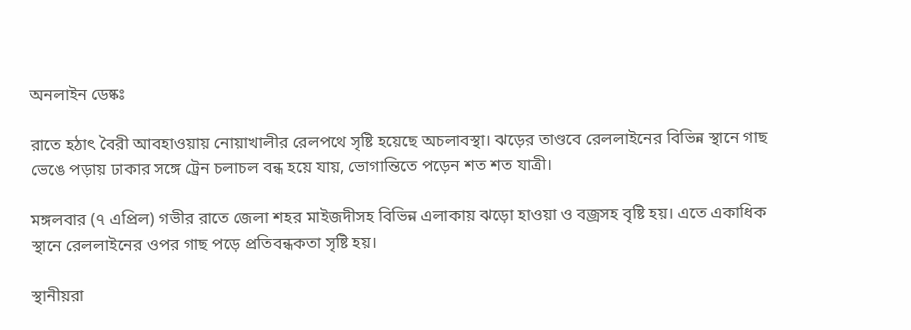অনলাইন ডেষ্কঃ

রাতে হঠাৎ বৈরী আবহাওয়ায় নোয়াখালীর রেলপথে সৃষ্টি হয়েছে অচলাবস্থা। ঝড়ের তাণ্ডবে রেললাইনের বিভিন্ন স্থানে গাছ ভেঙে পড়ায় ঢাকার সঙ্গে ট্রেন চলাচল বন্ধ হয়ে যায়, ভোগান্তিতে পড়েন শত শত যাত্রী।

মঙ্গলবার (৭ এপ্রিল) গভীর রাতে জেলা শহর মাইজদীসহ বিভিন্ন এলাকায় ঝড়ো হাওয়া ও বজ্রসহ বৃষ্টি হয়। এতে একাধিক স্থানে রেললাইনের ওপর গাছ পড়ে প্রতিবন্ধকতা সৃষ্টি হয়।

স্থানীয়রা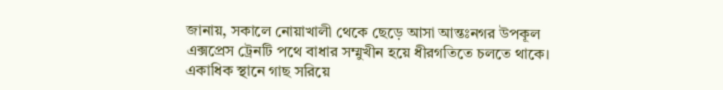জানায়, সকালে নোয়াখালী থেকে ছেড়ে আসা আন্তঃনগর উপকূল এক্সপ্রেস ট্রেনটি পথে বাধার সম্মুখীন হয়ে ধীরগতিতে চলতে থাকে। একাধিক স্থানে গাছ সরিয়ে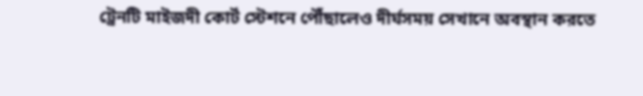ট্রেনটি মাইজদী কোর্ট স্টেশনে পৌঁছালেও দীর্ঘসময় সেখানে অবস্থান করতে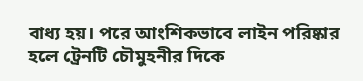বাধ্য হয়। পরে আংশিকভাবে লাইন পরিষ্কার হলে ট্রেনটি চৌমুহনীর দিকে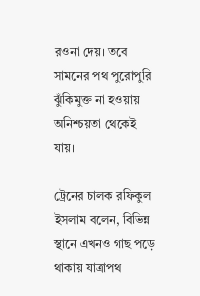রওনা দেয়। তবে সামনের পথ পুরোপুরি ঝুঁকিমুক্ত না হওয়ায় অনিশ্চয়তা থেকেই যায়।

ট্রেনের চালক রফিকুল ইসলাম বলেন, বিভিন্ন স্থানে এখনও গাছ পড়ে থাকায় যাত্রাপথ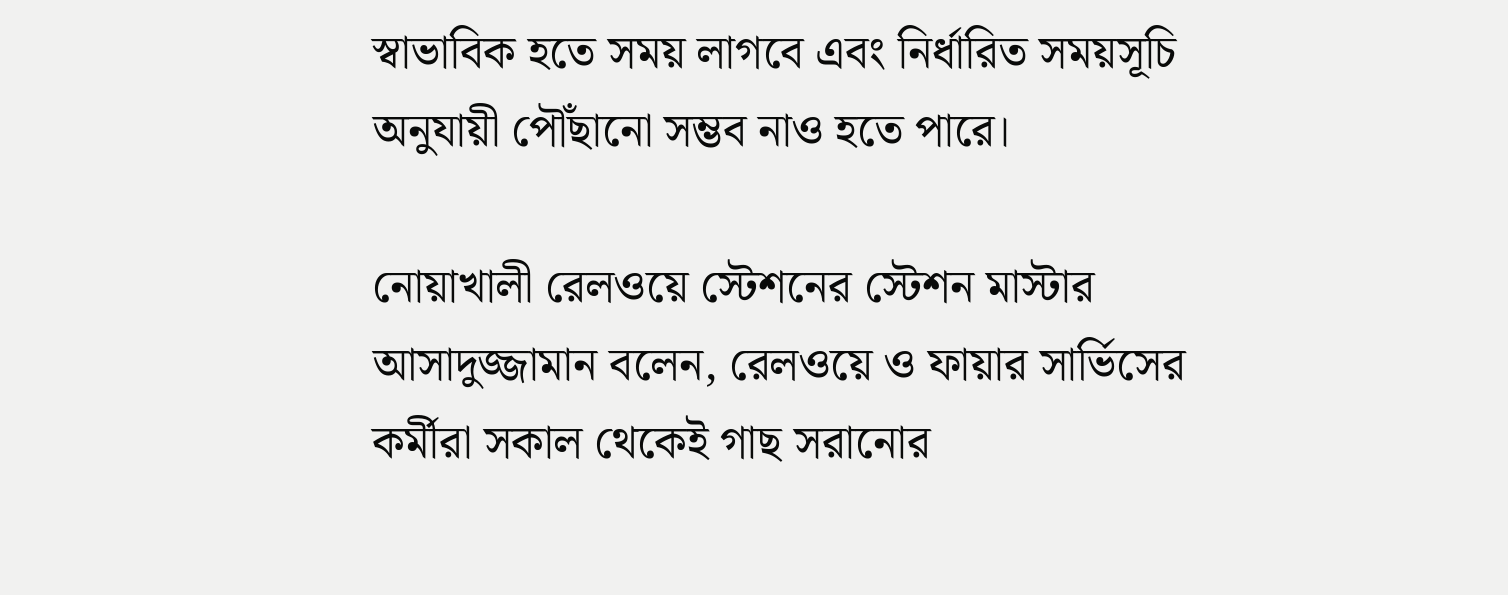স্বাভাবিক হতে সময় লাগবে এবং নির্ধারিত সময়সূচি অনুযায়ী পৌঁছানো সম্ভব নাও হতে পারে।

নোয়াখালী রেলওয়ে স্টেশনের স্টেশন মাস্টার আসাদুজ্জামান বলেন, রেলওয়ে ও ফায়ার সার্ভিসের কর্মীরা সকাল থেকেই গাছ সরানোর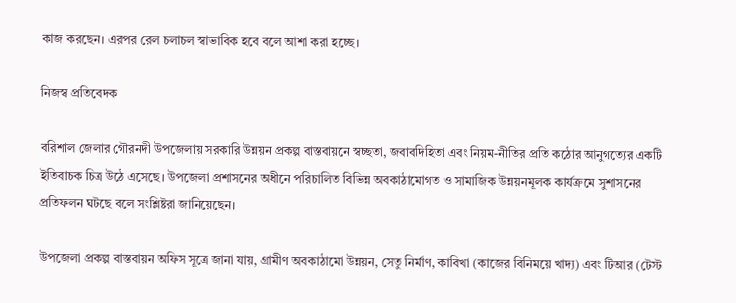কাজ করছেন। এরপর রেল চলাচল স্বাভাবিক হবে বলে আশা করা হচ্ছে।

নিজস্ব প্রতিবেদক

বরিশাল জেলার গৌরনদী উপজেলায় সরকারি উন্নয়ন প্রকল্প বাস্তবায়নে স্বচ্ছতা, জবাবদিহিতা এবং নিয়ম-নীতির প্রতি কঠোর আনুগত্যের একটি ইতিবাচক চিত্র উঠে এসেছে। উপজেলা প্রশাসনের অধীনে পরিচালিত বিভিন্ন অবকাঠামোগত ও সামাজিক উন্নয়নমূলক কার্যক্রমে সুশাসনের প্রতিফলন ঘটছে বলে সংশ্লিষ্টরা জানিয়েছেন।

উপজেলা প্রকল্প বাস্তবায়ন অফিস সূত্রে জানা যায়, গ্রামীণ অবকাঠামো উন্নয়ন, সেতু নির্মাণ, কাবিখা (কাজের বিনিময়ে খাদ্য) এবং টিআর (টেস্ট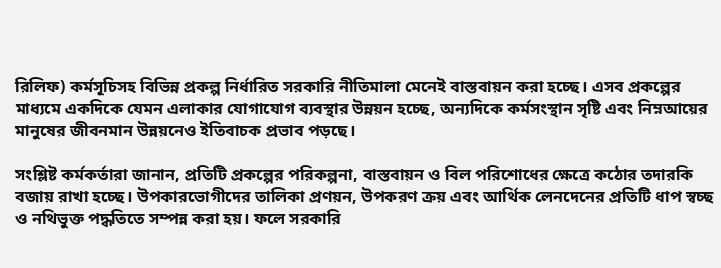রিলিফ) কর্মসূচিসহ বিভিন্ন প্রকল্প নির্ধারিত সরকারি নীতিমালা মেনেই বাস্তবায়ন করা হচ্ছে। এসব প্রকল্পের মাধ্যমে একদিকে যেমন এলাকার যোগাযোগ ব্যবস্থার উন্নয়ন হচ্ছে, অন্যদিকে কর্মসংস্থান সৃষ্টি এবং নিম্নআয়ের মানুষের জীবনমান উন্নয়নেও ইতিবাচক প্রভাব পড়ছে।

সংশ্লিষ্ট কর্মকর্তারা জানান, প্রতিটি প্রকল্পের পরিকল্পনা, বাস্তবায়ন ও বিল পরিশোধের ক্ষেত্রে কঠোর তদারকি বজায় রাখা হচ্ছে। উপকারভোগীদের তালিকা প্রণয়ন, উপকরণ ক্রয় এবং আর্থিক লেনদেনের প্রতিটি ধাপ স্বচ্ছ ও নথিভুক্ত পদ্ধতিতে সম্পন্ন করা হয়। ফলে সরকারি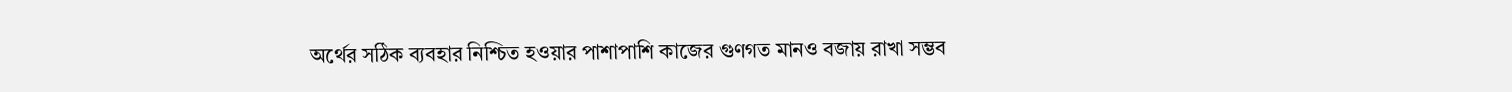অর্থের সঠিক ব্যবহার নিশ্চিত হওয়ার পাশাপাশি কাজের গুণগত মানও বজায় রাখা সম্ভব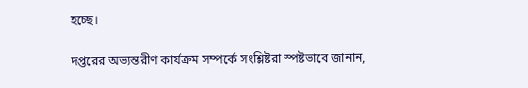হচ্ছে।

দপ্তরের অভ্যন্তরীণ কার্যক্রম সম্পর্কে সংশ্লিষ্টরা স্পষ্টভাবে জানান,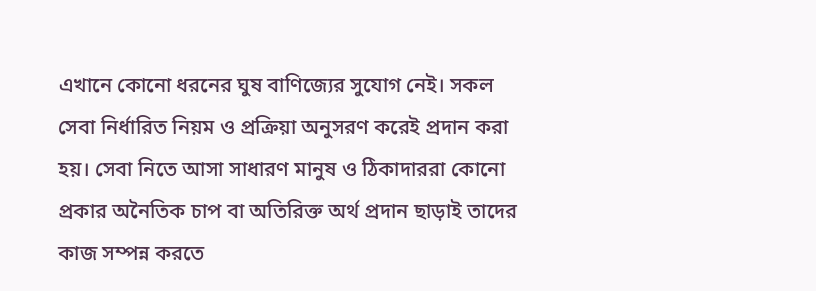এখানে কোনো ধরনের ঘুষ বাণিজ্যের সুযোগ নেই। সকল সেবা নির্ধারিত নিয়ম ও প্রক্রিয়া অনুসরণ করেই প্রদান করা হয়। সেবা নিতে আসা সাধারণ মানুষ ও ঠিকাদাররা কোনো প্রকার অনৈতিক চাপ বা অতিরিক্ত অর্থ প্রদান ছাড়াই তাদের কাজ সম্পন্ন করতে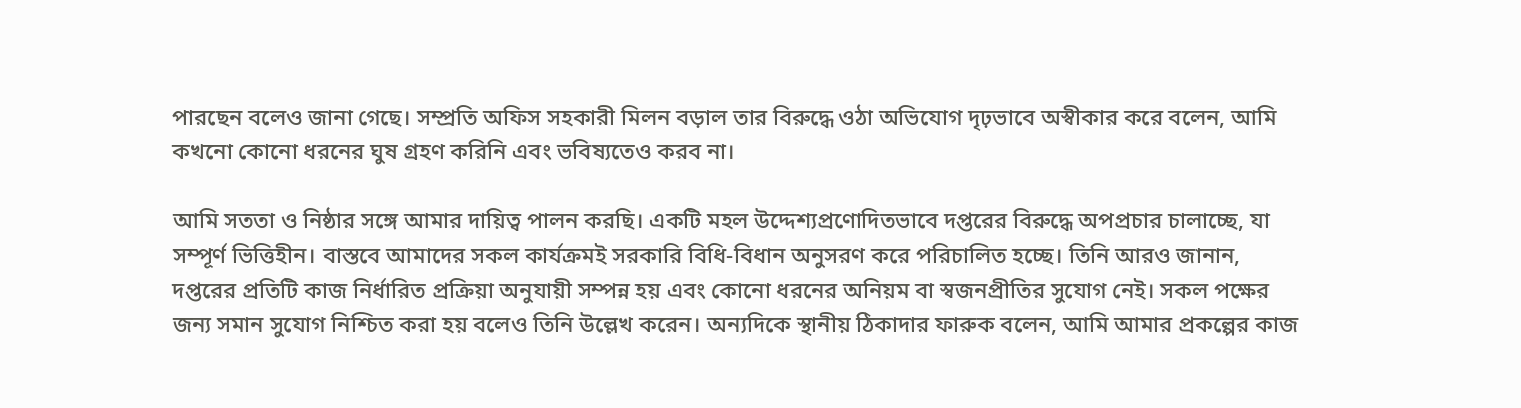পারছেন বলেও জানা গেছে। সম্প্রতি অফিস সহকারী মিলন বড়াল তার বিরুদ্ধে ওঠা অভিযোগ দৃঢ়ভাবে অস্বীকার করে বলেন, আমি কখনো কোনো ধরনের ঘুষ গ্রহণ করিনি এবং ভবিষ্যতেও করব না।

আমি সততা ও নিষ্ঠার সঙ্গে আমার দায়িত্ব পালন করছি। একটি মহল উদ্দেশ্যপ্রণোদিতভাবে দপ্তরের বিরুদ্ধে অপপ্রচার চালাচ্ছে, যা সম্পূর্ণ ভিত্তিহীন। বাস্তবে আমাদের সকল কার্যক্রমই সরকারি বিধি-বিধান অনুসরণ করে পরিচালিত হচ্ছে। তিনি আরও জানান, দপ্তরের প্রতিটি কাজ নির্ধারিত প্রক্রিয়া অনুযায়ী সম্পন্ন হয় এবং কোনো ধরনের অনিয়ম বা স্বজনপ্রীতির সুযোগ নেই। সকল পক্ষের জন্য সমান সুযোগ নিশ্চিত করা হয় বলেও তিনি উল্লেখ করেন। অন্যদিকে স্থানীয় ঠিকাদার ফারুক বলেন, আমি আমার প্রকল্পের কাজ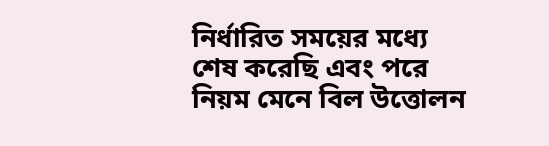নির্ধারিত সময়ের মধ্যে শেষ করেছি এবং পরে নিয়ম মেনে বিল উত্তোলন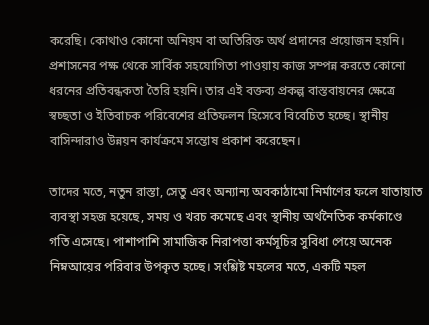করেছি। কোথাও কোনো অনিয়ম বা অতিরিক্ত অর্থ প্রদানের প্রয়োজন হয়নি। প্রশাসনের পক্ষ থেকে সার্বিক সহযোগিতা পাওয়ায় কাজ সম্পন্ন করতে কোনো ধরনের প্রতিবন্ধকতা তৈরি হয়নি। তার এই বক্তব্য প্রকল্প বাস্তবায়নের ক্ষেত্রে স্বচ্ছতা ও ইতিবাচক পরিবেশের প্রতিফলন হিসেবে বিবেচিত হচ্ছে। স্থানীয় বাসিন্দারাও উন্নয়ন কার্যক্রমে সন্তোষ প্রকাশ করেছেন।

তাদের মতে, নতুন রাস্তা, সেতু এবং অন্যান্য অবকাঠামো নির্মাণের ফলে যাতায়াত ব্যবস্থা সহজ হয়েছে, সময় ও খরচ কমেছে এবং স্থানীয় অর্থনৈতিক কর্মকাণ্ডে গতি এসেছে। পাশাপাশি সামাজিক নিরাপত্তা কর্মসূচির সুবিধা পেয়ে অনেক নিম্নআয়ের পরিবার উপকৃত হচ্ছে। সংশ্লিষ্ট মহলের মতে, একটি মহল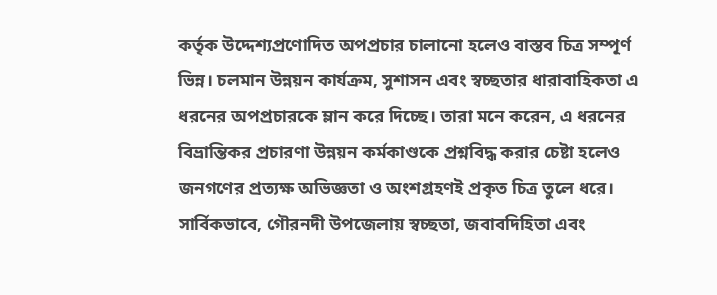কর্তৃক উদ্দেশ্যপ্রণোদিত অপপ্রচার চালানো হলেও বাস্তব চিত্র সম্পূর্ণ ভিন্ন। চলমান উন্নয়ন কার্যক্রম, সুশাসন এবং স্বচ্ছতার ধারাবাহিকতা এ ধরনের অপপ্রচারকে ম্লান করে দিচ্ছে। তারা মনে করেন, এ ধরনের বিভ্রান্তিকর প্রচারণা উন্নয়ন কর্মকাণ্ডকে প্রশ্নবিদ্ধ করার চেষ্টা হলেও জনগণের প্রত্যক্ষ অভিজ্ঞতা ও অংশগ্রহণই প্রকৃত চিত্র তুলে ধরে। সার্বিকভাবে, গৌরনদী উপজেলায় স্বচ্ছতা, জবাবদিহিতা এবং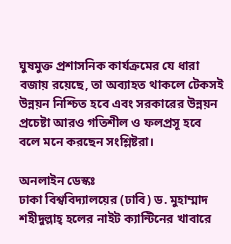ঘুষমুক্ত প্রশাসনিক কার্যক্রমের যে ধারা বজায় রয়েছে, তা অব্যাহত থাকলে টেকসই উন্নয়ন নিশ্চিত হবে এবং সরকারের উন্নয়ন প্রচেষ্টা আরও গতিশীল ও ফলপ্রসূ হবে বলে মনে করছেন সংশ্লিষ্টরা।

অনলাইন ডেস্কঃ
ঢাকা বিশ্ববিদ্যালয়ের (ঢাবি) ড. মুহাম্মাদ শহীদুল্লাহ্ হলের নাইট ক্যান্টিনের খাবারে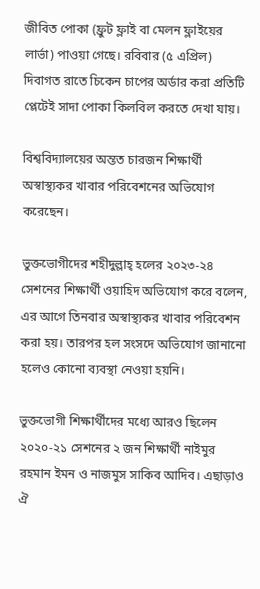জীবিত পোকা (ফ্রুট ফ্লাই বা মেলন ফ্লাইয়ের লার্ভা) পাওয়া গেছে। রবিবার (৫ এপ্রিল) দিবাগত রাতে চিকেন চাপের অর্ডার করা প্রতিটি প্লেটেই সাদা পোকা কিলবিল করতে দেখা যায়।

বিশ্ববিদ্যালয়ের অন্তত চারজন শিক্ষার্থী অস্বাস্থ্যকর খাবার পরিবেশনের অভিযোগ করেছেন।

ভুক্তভোগীদের শহীদুল্লাহ্ হলের ২০২৩-২৪ সেশনের শিক্ষার্থী ওয়াহিদ অভিযোগ করে বলেন, এর আগে তিনবার অস্বাস্থ্যকর খাবার পরিবেশন করা হয়। তারপর হল সংসদে অভিযোগ জানানো হলেও কোনো ব্যবস্থা নেওয়া হয়নি।

ভুক্তভোগী শিক্ষার্থীদের মধ্যে আরও ছিলেন ২০২০-২১ সেশনের ২ জন শিক্ষার্থী নাইমুর রহমান ইমন ও নাজমুস সাকিব আদিব। এছাড়াও ঐ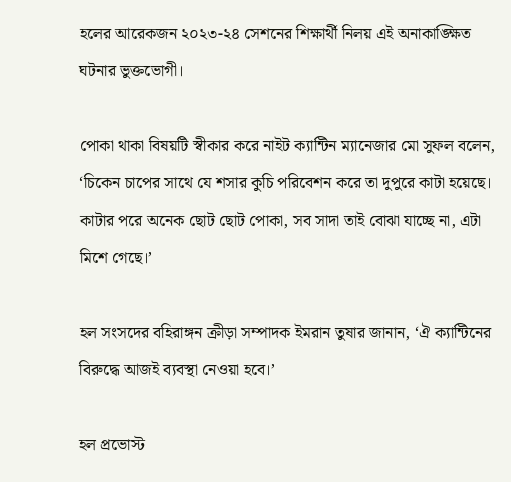হলের আরেকজন ২০২৩-২৪ সেশনের শিক্ষার্থী নিলয় এই অনাকাঙ্ক্ষিত ঘটনার ভুক্তভোগী।

পোকা থাকা বিষয়টি স্বীকার করে নাইট ক্যান্টিন ম্যানেজার মো সুফল বলেন, ‘চিকেন চাপের সাথে যে শসার কুচি পরিবেশন করে তা দুপুরে কাটা হয়েছে। কাটার পরে অনেক ছোট ছোট পোকা, সব সাদা তাই বোঝা যাচ্ছে না, এটা মিশে গেছে।’

হল সংসদের বহিরাঙ্গন ক্রীড়া সম্পাদক ইমরান তুষার জানান, ‘ঐ ক্যান্টিনের বিরুদ্ধে আজই ব্যবস্থা নেওয়া হবে।’

হল প্রভোস্ট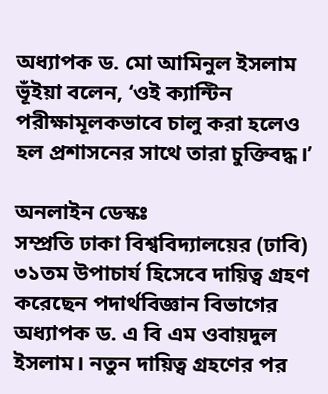অধ্যাপক ড. মো আমিনুল ইসলাম ভূঁইয়া বলেন, ‘ওই ক্যান্টিন পরীক্ষামূলকভাবে চালু করা হলেও হল প্রশাসনের সাথে তারা চুক্তিবদ্ধ।’

অনলাইন ডেস্কঃ
সম্প্রতি ঢাকা বিশ্ববিদ্যালয়ের (ঢাবি) ৩১তম উপাচার্য হিসেবে দায়িত্ব গ্রহণ করেছেন পদার্থবিজ্ঞান বিভাগের অধ্যাপক ড. এ বি এম ওবায়দুল ইসলাম। নতুন দায়িত্ব গ্রহণের পর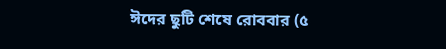ঈদের ছুটি শেষে রোববার (৫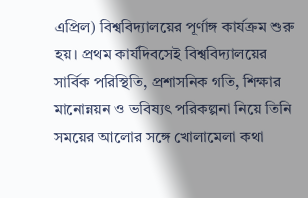এপ্রিল) বিশ্ববিদ্যালয়ের পূর্ণাঙ্গ কার্যক্রম শুরু হয়। প্রথম কার্যদিবসেই বিশ্ববিদ্যালয়ের সার্বিক পরিস্থিতি, প্রশাসনিক গতি, শিক্ষার মানোন্নয়ন ও ভবিষ্যৎ পরিকল্পনা নিয়ে তিনি সময়ের আলোর সঙ্গে খোলামেলা কথা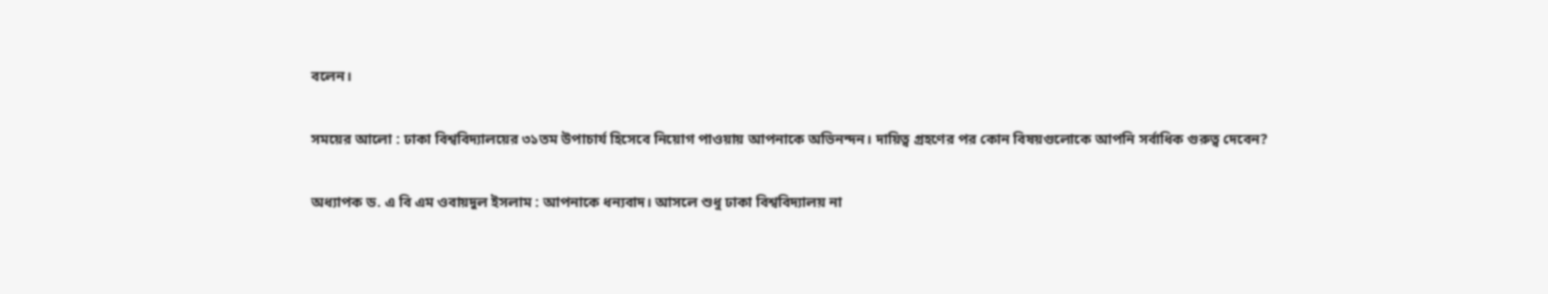বলেন।

সময়ের আলো : ঢাকা বিশ্ববিদ্যালয়ের ৩১তম উপাচার্য হিসেবে নিয়োগ পাওয়ায় আপনাকে অভিনন্দন। দায়িত্ব গ্রহণের পর কোন বিষয়গুলোকে আপনি সর্বাধিক গুরুত্ব দেবেন?

অধ্যাপক ড. এ বি এম ওবায়দুল ইসলাম : আপনাকে ধন্যবাদ। আসলে শুধু ঢাকা বিশ্ববিদ্যালয় না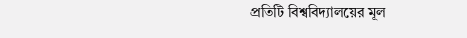প্রতিটি বিশ্ববিদ্যালয়ের মূল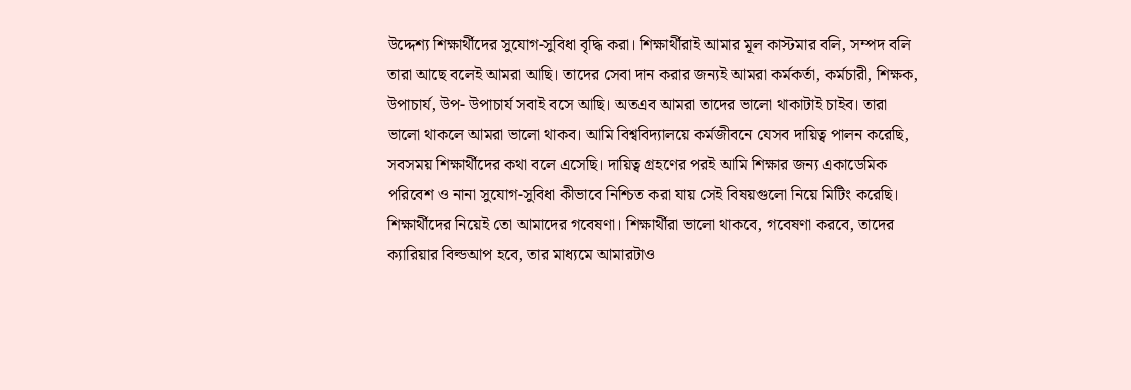উদ্দেশ্য শিক্ষার্থীদের সুযোগ-সুবিধা বৃদ্ধি করা। শিক্ষার্থীরাই আমার মূল কাস্টমার বলি, সম্পদ বলি তারা আছে বলেই আমরা আছি। তাদের সেবা দান করার জন্যই আমরা কর্মকর্তা, কর্মচারী, শিক্ষক, উপাচার্য, উপ- উপাচার্য সবাই বসে আছি। অতএব আমরা তাদের ভালো থাকাটাই চাইব। তারা ভালো থাকলে আমরা ভালো থাকব। আমি বিশ্ববিদ্যালয়ে কর্মজীবনে যেসব দায়িত্ব পালন করেছি, সবসময় শিক্ষার্থীদের কথা বলে এসেছি। দায়িত্ব গ্রহণের পরই আমি শিক্ষার জন্য একাডেমিক পরিবেশ ও নানা সুযোগ-সুবিধা কীভাবে নিশ্চিত করা যায় সেই বিষয়গুলো নিয়ে মিটিং করেছি। শিক্ষার্থীদের নিয়েই তো আমাদের গবেষণা। শিক্ষার্থীরা ভালো থাকবে, গবেষণা করবে, তাদের ক্যারিয়ার বিল্ডআপ হবে, তার মাধ্যমে আমারটাও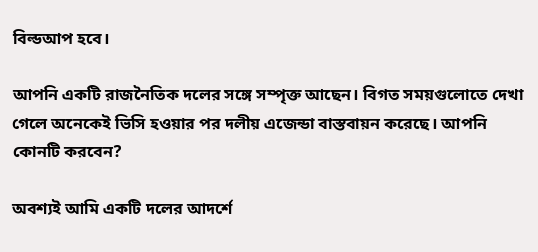বিল্ডআপ হবে।

আপনি একটি রাজনৈতিক দলের সঙ্গে‌ সম্পৃক্ত আছেন। বিগত সময়গুলোতে দেখা গেলে অনেকেই ভিসি হওয়ার পর দলীয় এজেন্ডা বাস্তবায়ন করেছে। আপনি কোনটি করবেন?

অবশ্যই আমি একটি দলের আদর্শে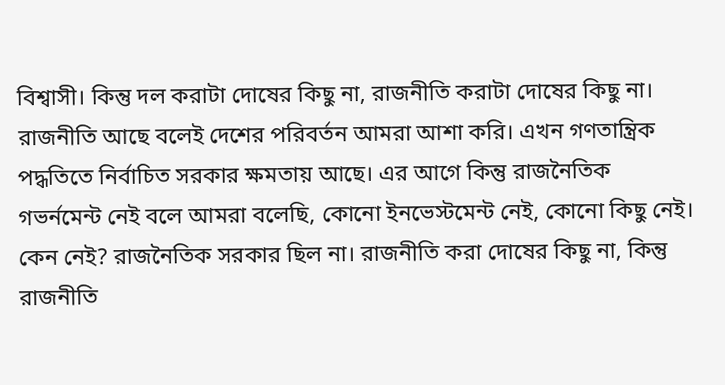বিশ্বাসী। কিন্তু দল করাটা দোষের কিছু না, রাজনীতি করাটা দোষের কিছু না। রাজনীতি আছে বলেই দেশের পরিবর্তন আমরা আশা করি। এখন গণতান্ত্রিক পদ্ধতিতে নির্বাচিত সরকার ক্ষমতায় আছে। এর আগে কিন্তু রাজনৈতিক গভর্নমেন্ট নেই বলে আমরা বলেছি, কোনো ইনভেস্টমেন্ট নেই, কোনো কিছু নেই‌। কেন নেই? রাজনৈতিক সরকার ছিল না। রাজনীতি করা দোষের কিছু না, কিন্তু রাজনীতি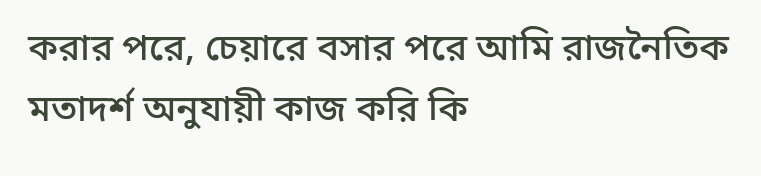করার পরে, চেয়ারে বসার পরে আমি রাজনৈতিক মতাদর্শ অনুযায়ী কাজ করি কি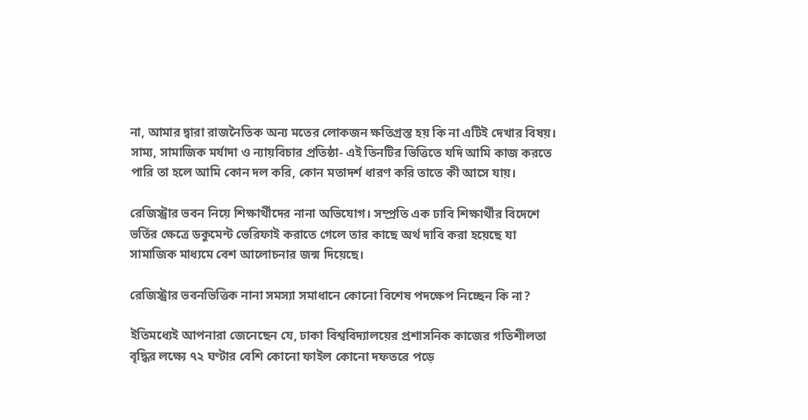না, আমার দ্বারা রাজনৈতিক অন্য মতের লোকজন ক্ষতিগ্রস্ত হয় কি না এটিই দেখার বিষয়। সাম্য, সামাজিক মর্যাদা ও ন্যায়বিচার প্রতিষ্ঠা- এই তিনটির ভিত্তিতে যদি আমি কাজ করতে পারি তা হলে আমি কোন দল করি, কোন মতাদর্শ ধারণ করি তাতে কী আসে যায়।

রেজিস্ট্রার ভবন নিয়ে শিক্ষার্থীদের নানা অভিযোগ। সম্প্রতি এক ঢাবি শিক্ষার্থীর বিদেশে ভর্তির ক্ষেত্রে ডকুমেন্ট ভেরিফাই করাতে গেলে তার কাছে অর্থ দাবি করা হয়েছে যা সামাজিক মাধ্যমে বেশ আলোচনার জন্ম দিয়েছে।

রেজিস্ট্রার ভবনভিত্তিক নানা সমস্যা সমাধানে কোনো বিশেষ পদক্ষেপ নিচ্ছেন কি না?

ইতিমধ্যেই আপনারা জেনেছেন যে, ঢাকা বিশ্ববিদ্যালয়ের প্রশাসনিক কাজের গতিশীলতা বৃদ্ধির লক্ষ্যে ৭২ ঘণ্টার বেশি কোনো ফাইল কোনো দফতরে পড়ে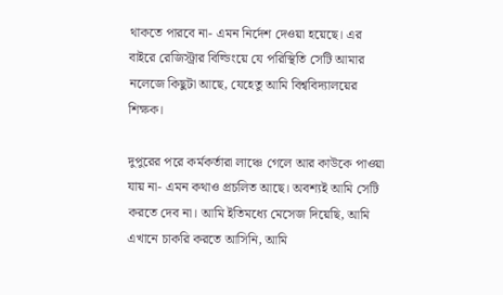থাকতে পারবে না- এমন নির্দেশ দেওয়া হয়েছে। এর বাইরে রেজিস্ট্রার বিল্ডিংয়ে যে পরিস্থিতি সেটি আমার নলেজে কিছুটা আছে, যেহেতু আমি বিশ্ববিদ্যালয়ের শিক্ষক।

দুপুরের পরে কর্মকর্তারা লাঞ্চে গেলে আর কাউকে পাওয়া যায় না- এমন কথাও প্রচলিত আছে। অবশ্যই আমি সেটি করতে দেব না। আমি ইতিমধ্যে মেসেজ দিয়েছি, আমি এখানে চাকরি করতে আসিনি, আমি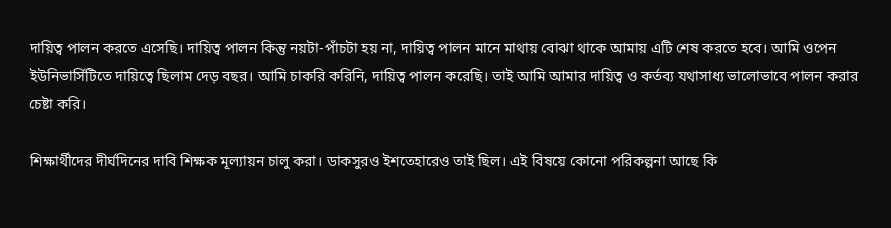দায়িত্ব পালন করতে এসেছি। দায়িত্ব পালন কিন্তু নয়টা-পাঁচটা হয় না, দায়িত্ব পালন মানে মাথায় বোঝা থাকে আমায় এটি শেষ করতে হবে। আমি ওপেন ইউনিভার্সিটিতে দায়িত্বে ছিলাম দেড় বছর। আমি চাকরি করিনি, দায়িত্ব পালন করেছি। তাই আমি আমার দায়িত্ব ও কর্তব্য যথাসাধ্য ভালোভাবে পালন করার চেষ্টা করি।

শিক্ষার্থীদের দীর্ঘদিনের দাবি শিক্ষক মূল্যায়ন চালু করা। ডাকসুরও ইশতেহারেও তাই ছিল। এই বিষয়ে কোনো পরিকল্পনা আছে কি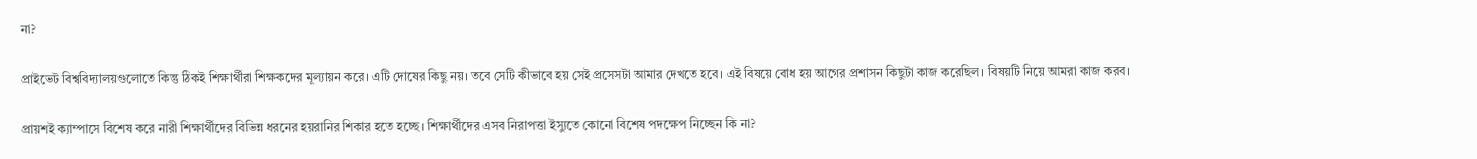না?

প্রাইভেট বিশ্ববিদ্যালয়গুলোতে কিন্তু ঠিকই শিক্ষার্থীরা শিক্ষকদের মূল্যায়ন করে। এটি দোষের কিছু নয়। তবে সেটি কীভাবে হয় সেই প্রসেসটা আমার দেখতে হবে। এই বিষয়ে বোধ হয় আগের প্রশাসন কিছুটা কাজ করেছিল। বিষয়টি নিয়ে আমরা কাজ করব।

প্রায়শই ক্যাম্পাসে বিশেষ করে নারী শিক্ষার্থীদের বিভিন্ন ধরনের হয়রানির শিকার হতে হচ্ছে। শিক্ষার্থীদের এসব নিরাপত্তা ইস্যুতে কোনো বিশেষ পদক্ষেপ নিচ্ছেন কি না?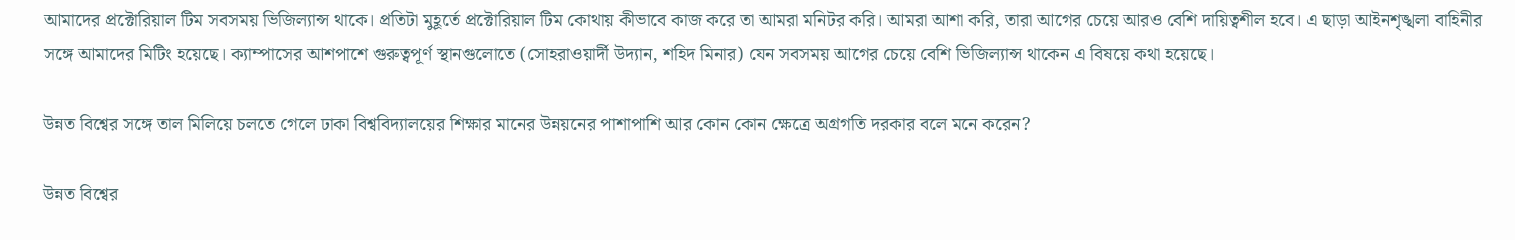আমাদের প্রক্টোরিয়াল টিম সবসময় ভিজিল্যান্স থাকে। প্রতিটা মুহূর্তে প্রক্টোরিয়াল টিম কোথায় কীভাবে কাজ করে তা আমরা মনিটর করি। আমরা আশা করি, তারা আগের চেয়ে আরও বেশি দায়িত্বশীল হবে। এ ছাড়া আইনশৃঙ্খলা বাহিনীর সঙ্গে আমাদের মিটিং হয়েছে। ক্যাম্পাসের আশপাশে গুরুত্বপূর্ণ স্থানগুলোতে (সোহরাওয়ার্দী উদ্যান, শহিদ মিনার) যেন সবসময় আগের চেয়ে বেশি ভিজিল্যান্স থাকেন এ বিষয়ে কথা হয়েছে।

উন্নত বিশ্বের সঙ্গে তাল মিলিয়ে চলতে গেলে ঢাকা বিশ্ববিদ্যালয়ের শিক্ষার মানের উন্নয়নের পাশাপাশি আর কোন কোন ক্ষেত্রে অগ্রগতি দরকার বলে মনে করেন?

উন্নত বিশ্বের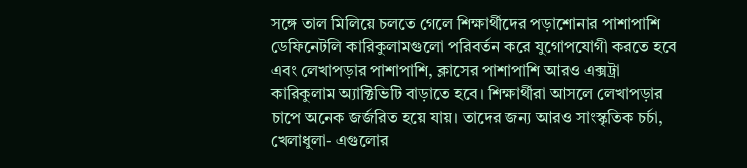সঙ্গে তাল মিলিয়ে চলতে গেলে শিক্ষার্থীদের পড়াশোনার পাশাপাশি ডেফিনেটলি কারিকুলামগুলো পরিবর্তন করে যুগোপযোগী করতে হবে এবং লেখাপড়ার পাশাপাশি, ক্লাসের পাশাপাশি আরও এক্সট্রা কারিকুলাম অ্যাক্টিভিটি বাড়াতে হবে। শিক্ষার্থীরা আসলে লেখাপড়ার চাপে অনেক জর্জরিত হয়ে যায়। তাদের জন্য আরও সাংস্কৃতিক চর্চা, খেলাধুলা- এগুলোর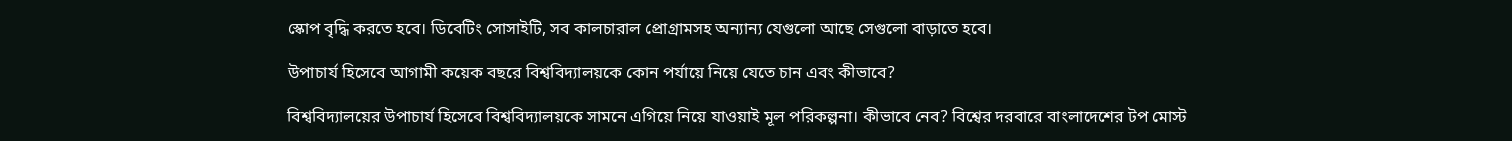স্কোপ বৃদ্ধি করতে হবে। ডিবেটিং সোসাইটি, সব কালচারাল প্রোগ্রামসহ অন্যান্য যেগুলো আছে সেগুলো বাড়াতে হবে।

উপাচার্য হিসেবে আগামী কয়েক বছরে বিশ্ববিদ্যালয়কে কোন পর্যায়ে নিয়ে যেতে চান এবং কীভাবে?

বিশ্ববিদ্যালয়ের উপাচার্য হিসেবে বিশ্ববিদ্যালয়কে সামনে এগিয়ে নিয়ে যাওয়াই মূল পরিকল্পনা। কীভাবে নেব? বিশ্বের দরবারে বাংলাদেশের টপ মোস্ট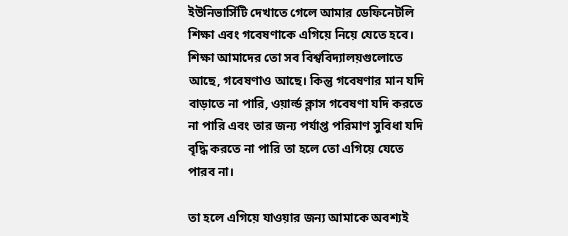ইউনিভার্সিটি দেখাতে গেলে আমার ডেফিনেটলি শিক্ষা এবং গবেষণাকে এগিয়ে নিয়ে যেতে হবে। শিক্ষা আমাদের তো সব বিশ্ববিদ্যালয়গুলোতে আছে, গবেষণাও আছে। কিন্তু গবেষণার মান যদি বাড়াতে না পারি, ওয়ার্ল্ড ক্লাস গবেষণা যদি করতে না পারি এবং তার জন্য পর্যাপ্ত পরিমাণ সুবিধা যদি বৃদ্ধি করতে না পারি তা হলে তো এগিয়ে যেতে পারব না।

তা হলে এগিয়ে যাওয়ার জন্য আমাকে অবশ্যই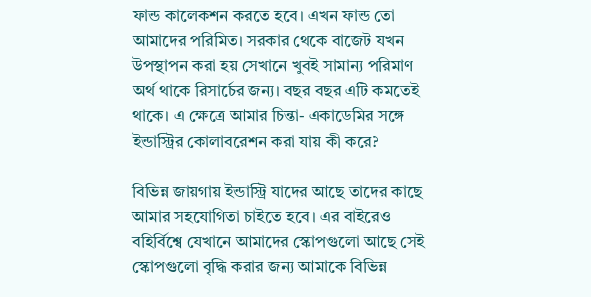ফান্ড কালেকশন করতে হবে। এখন ফান্ড তো আমাদের পরিমিত। সরকার থেকে বাজেট যখন উপস্থাপন করা হয় সেখানে খুবই সামান্য পরিমাণ অর্থ থাকে রিসার্চের জন্য। বছর বছর এটি কমতেই থাকে। এ ক্ষেত্রে আমার চিন্তা- একাডেমির সঙ্গে ইন্ডাস্ট্রির কোলাবরেশন করা যায় কী করে?

বিভিন্ন জায়গায় ইন্ডাস্ট্রি যাদের আছে তাদের কাছে আমার সহযোগিতা চাইতে হবে। এর বাইরেও বহির্বিশ্বে যেখানে আমাদের স্কোপগুলো আছে সেই স্কোপগুলো বৃদ্ধি করার জন্য আমাকে বিভিন্ন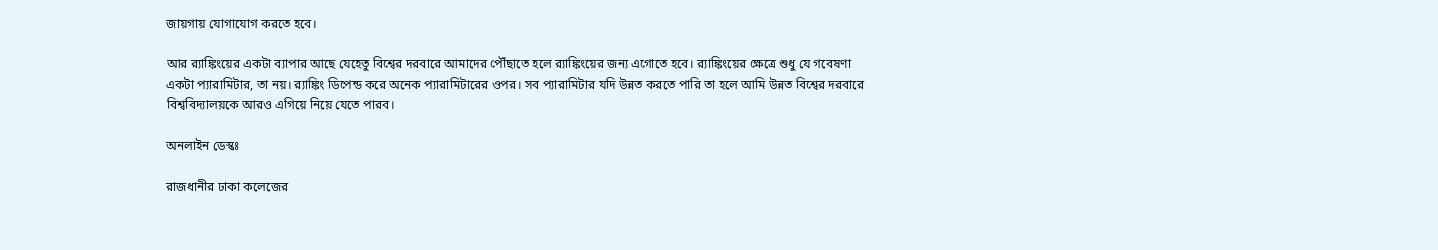জায়গায় যোগাযোগ করতে হবে।

আর র‌্যাঙ্কিংয়ের একটা ব্যাপার আছে যেহেতু বিশ্বের দরবারে আমাদের পৌঁছাতে হলে র‌্যাঙ্কিংয়ের জন্য এগোতে হবে। র‌্যাঙ্কিংয়ের ক্ষেত্রে শুধু যে গবেষণা একটা প্যারামিটার, তা নয়। র‌্যাঙ্কিং ডিপেন্ড করে অনেক প্যারামিটারের ওপর। সব প্যারামিটার যদি উন্নত করতে পারি তা হলে আমি উন্নত বিশ্বের দরবারে বিশ্ববিদ্যালয়কে আরও এগিয়ে নিয়ে যেতে পারব।

অনলাইন ডেস্কঃ

রাজধানীর ঢাকা কলেজের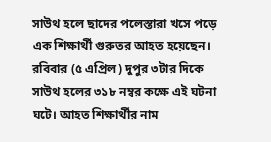সাউথ হলে ছাদের পলেস্তারা খসে পড়ে এক শিক্ষার্থী গুরুতর আহত হয়েছেন। রবিবার (৫ এপ্রিল) দুপুর ৩টার দিকে সাউথ হলের ৩১৮ নম্বর কক্ষে এই ঘটনা ঘটে। আহত শিক্ষার্থীর নাম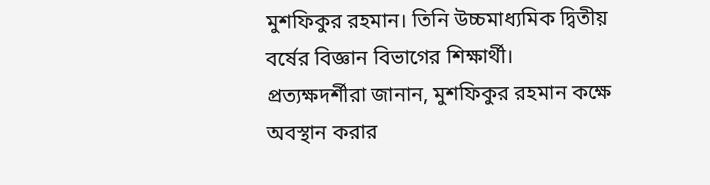মুশফিকুর রহমান। তিনি উচ্চমাধ্যমিক দ্বিতীয় বর্ষের বিজ্ঞান বিভাগের শিক্ষার্থী।
প্রত্যক্ষদর্শীরা জানান, মুশফিকুর রহমান কক্ষে অবস্থান করার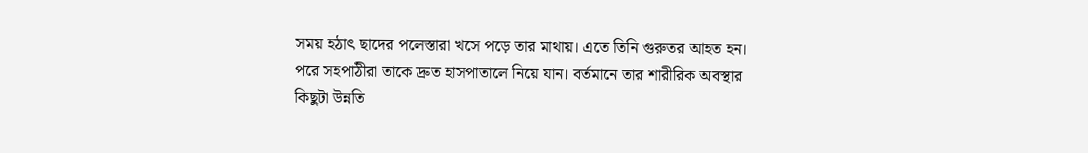সময় হঠাৎ ছাদের পলেস্তারা খসে পড়ে তার মাথায়। এতে তিনি গুরুতর আহত হন। পরে সহপাঠীরা তাকে দ্রুত হাসপাতালে নিয়ে যান। বর্তমানে তার শারীরিক অবস্থার কিছুটা উন্নতি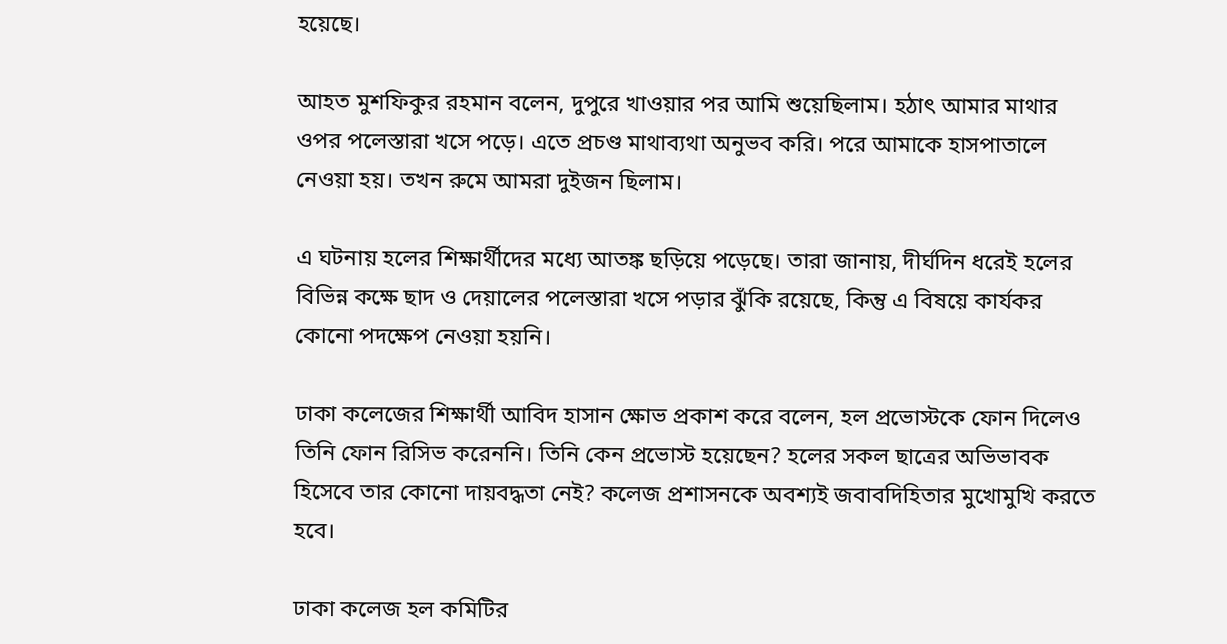হয়েছে।

আহত মুশফিকুর রহমান বলেন, দুপুরে খাওয়ার পর আমি শুয়েছিলাম। হঠাৎ আমার মাথার ওপর পলেস্তারা খসে পড়ে। এতে প্রচণ্ড মাথাব্যথা অনুভব করি। পরে আমাকে হাসপাতালে নেওয়া হয়। তখন রুমে আমরা দুইজন ছিলাম।

এ ঘটনায় হলের শিক্ষার্থীদের মধ্যে আতঙ্ক ছড়িয়ে পড়েছে। তারা জানায়, দীর্ঘদিন ধরেই হলের বিভিন্ন কক্ষে ছাদ ও দেয়ালের পলেস্তারা খসে পড়ার ঝুঁকি রয়েছে, কিন্তু এ বিষয়ে কার্যকর কোনো পদক্ষেপ নেওয়া হয়নি।

ঢাকা কলেজের শিক্ষার্থী আবিদ হাসান ক্ষোভ প্রকাশ করে বলেন, হল প্রভোস্টকে ফোন দিলেও তিনি ফোন রিসিভ করেননি। তিনি কেন প্রভোস্ট হয়েছেন? হলের সকল ছাত্রের অভিভাবক হিসেবে তার কোনো দায়বদ্ধতা নেই? কলেজ প্রশাসনকে অবশ্যই জবাবদিহিতার মুখোমুখি করতে হবে।

ঢাকা কলেজ হল কমিটির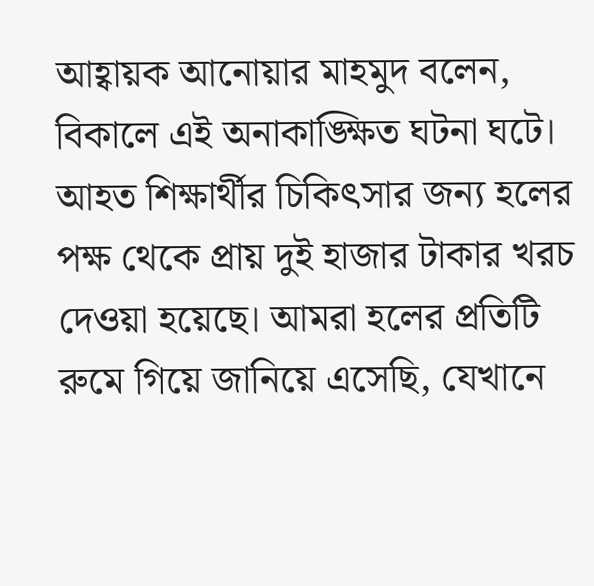আহ্বায়ক আনোয়ার মাহমুদ বলেন, বিকালে এই অনাকাঙ্ক্ষিত ঘটনা ঘটে। আহত শিক্ষার্থীর চিকিৎসার জন্য হলের পক্ষ থেকে প্রায় দুই হাজার টাকার খরচ দেওয়া হয়েছে। আমরা হলের প্রতিটি রুমে গিয়ে জানিয়ে এসেছি, যেখানে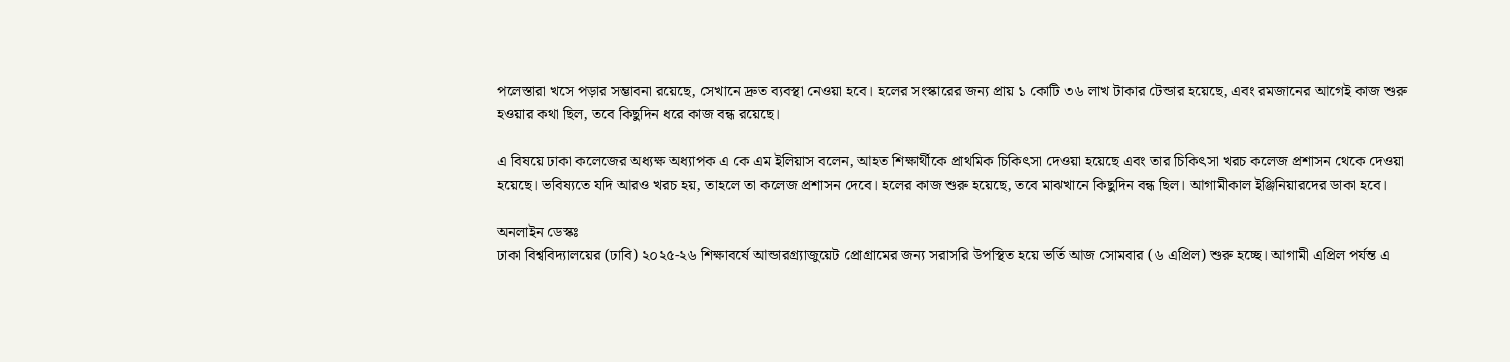পলেস্তারা খসে পড়ার সম্ভাবনা রয়েছে, সেখানে দ্রুত ব্যবস্থা নেওয়া হবে। হলের সংস্কারের জন্য প্রায় ১ কোটি ৩৬ লাখ টাকার টেন্ডার হয়েছে, এবং রমজানের আগেই কাজ শুরু হওয়ার কথা ছিল, তবে কিছুদিন ধরে কাজ বন্ধ রয়েছে।

এ বিষয়ে ঢাকা কলেজের অধ্যক্ষ অধ্যাপক এ কে এম ইলিয়াস বলেন, আহত শিক্ষার্থীকে প্রাথমিক চিকিৎসা দেওয়া হয়েছে এবং তার চিকিৎসা খরচ কলেজ প্রশাসন থেকে দেওয়া হয়েছে। ভবিষ্যতে যদি আরও খরচ হয়, তাহলে তা কলেজ প্রশাসন দেবে। হলের কাজ শুরু হয়েছে, তবে মাঝখানে কিছুদিন বন্ধ ছিল। আগামীকাল ইঞ্জিনিয়ারদের ডাকা হবে।

অনলাইন ডেস্কঃ
ঢাকা বিশ্ববিদ্যালয়ের (ঢাবি) ২০২৫-২৬ শিক্ষাবর্ষে আন্ডারগ্র্যাজুয়েট প্রোগ্রামের জন্য সরাসরি উপস্থিত হয়ে ভর্তি আজ সোমবার (৬ এপ্রিল) শুরু হচ্ছে। আগামী এপ্রিল পর্যন্ত এ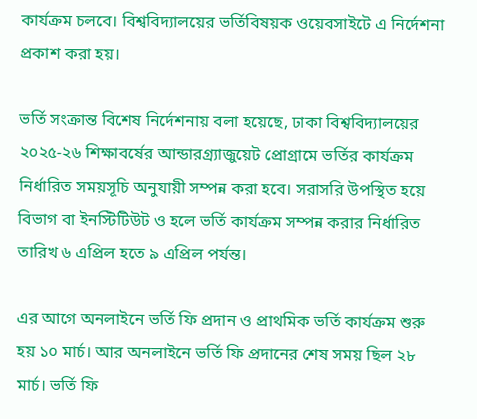কার্যক্রম চলবে। বিশ্ববিদ্যালয়ের ভর্তিবিষয়ক ওয়েবসাইটে এ নির্দেশনা প্রকাশ করা হয়।

ভর্তি সংক্রান্ত বিশেষ নির্দেশনায় বলা হয়েছে, ঢাকা বিশ্ববিদ্যালয়ের ২০২৫-২৬ শিক্ষাবর্ষের আন্ডারগ্র্যাজুয়েট প্রোগ্রামে ভর্তির কার্যক্রম নির্ধারিত সময়সূচি অনুযায়ী সম্পন্ন করা হবে। সরাসরি উপস্থিত হয়ে বিভাগ বা ইনস্টিটিউট ও হলে ভর্তি কার্যক্রম সম্পন্ন করার নির্ধারিত তারিখ ৬ এপ্রিল হতে ৯ এপ্রিল পর্যন্ত।

এর আগে অনলাইনে ভর্তি ফি প্রদান ও প্রাথমিক ভর্তি কার্যক্রম শুরু হয় ১০ মার্চ। আর অনলাইনে ভর্তি ফি প্রদানের শেষ সময় ছিল ২৮ মার্চ। ভর্তি ফি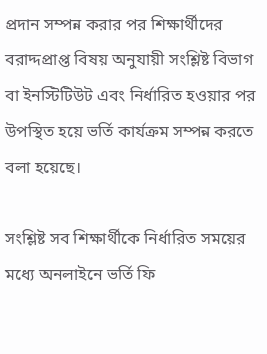প্রদান সম্পন্ন করার পর শিক্ষার্থীদের বরাদ্দপ্রাপ্ত বিষয় অনুযায়ী সংশ্লিষ্ট বিভাগ বা ইনস্টিটিউট এবং নির্ধারিত হওয়ার পর উপস্থিত হয়ে ভর্তি কার্যক্রম সম্পন্ন করতে বলা হয়েছে।

সংশ্লিষ্ট সব শিক্ষার্থীকে নির্ধারিত সময়ের মধ্যে অনলাইনে ভর্তি ফি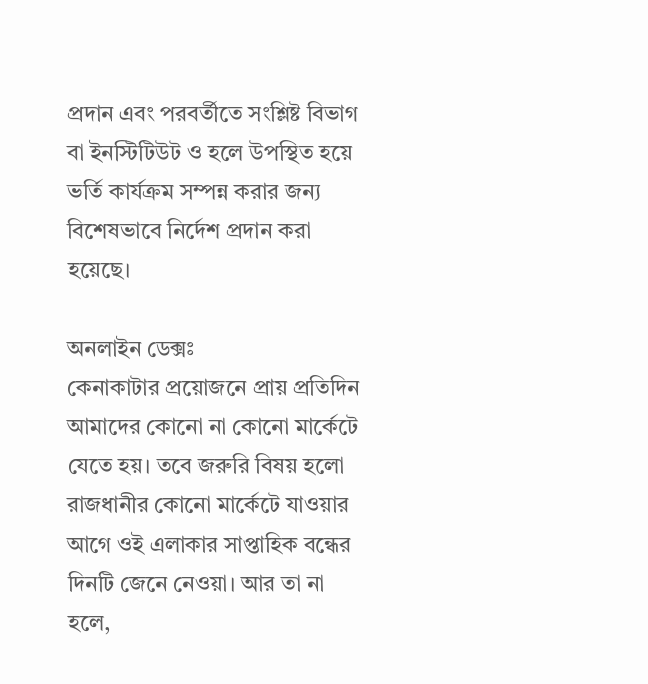প্রদান এবং পরবর্তীতে সংশ্লিষ্ট বিভাগ বা ইনস্টিটিউট ও হলে উপস্থিত হয়ে ভর্তি কার্যক্রম সম্পন্ন করার জন্য বিশেষভাবে নির্দেশ প্রদান করা হয়েছে।

অনলাইন ডেক্সঃ
কেনাকাটার প্রয়োজনে প্রায় প্রতিদিন আমাদের কোনো না কোনো মার্কেটে যেতে হয়। তবে জরুরি বিষয় হলো রাজধানীর কোনো মার্কেটে যাওয়ার আগে ওই এলাকার সাপ্তাহিক বন্ধের দিনটি জেনে নেওয়া। আর তা না হলে,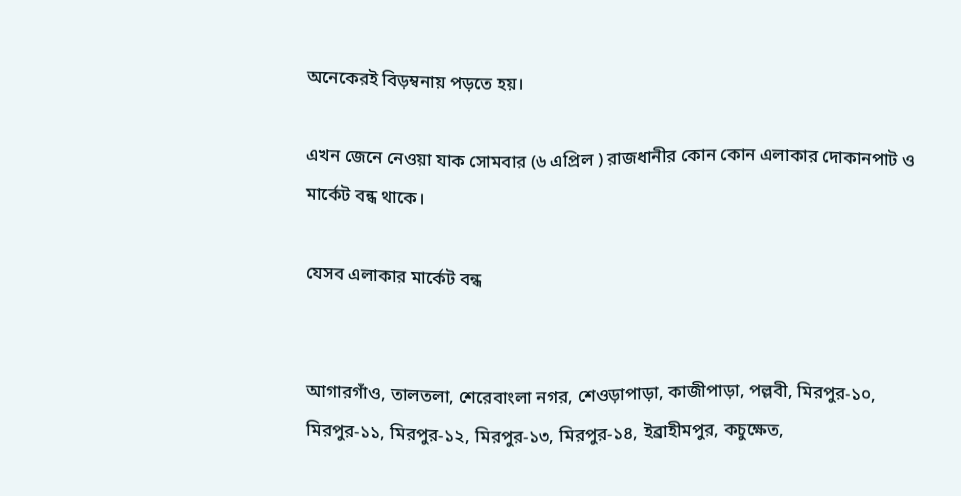অনেকেরই বিড়ম্বনায় পড়তে হয়।

এখন জেনে নেওয়া যাক সোমবার (৬ এপ্রিল ) রাজধানীর কোন কোন এলাকার দোকানপাট ও মার্কেট বন্ধ থাকে।

যেসব এলাকার মার্কেট বন্ধ


আগারগাঁও, তালতলা, শেরেবাংলা নগর, শেওড়াপাড়া, কাজীপাড়া, পল্লবী, মিরপুর-১০, মিরপুর-১১, মিরপুর-১২, মিরপুর-১৩, মিরপুর-১৪, ইব্রাহীমপুর, কচুক্ষেত,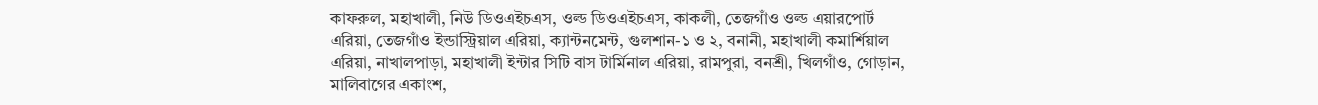কাফরুল, মহাখালী, নিউ ডিওএইচএস, ওল্ড ডিওএইচএস, কাকলী, তেজগাঁও ওল্ড এয়ারপোর্ট এরিয়া, তেজগাঁও ইন্ডাস্ট্রিয়াল এরিয়া, ক্যান্টনমেন্ট, গুলশান-১ ও ২, বনানী, মহাখালী কমার্শিয়াল এরিয়া, নাখালপাড়া, মহাখালী ইন্টার সিটি বাস টার্মিনাল এরিয়া, রামপুরা, বনশ্রী, খিলগাঁও, গোড়ান, মালিবাগের একাংশ,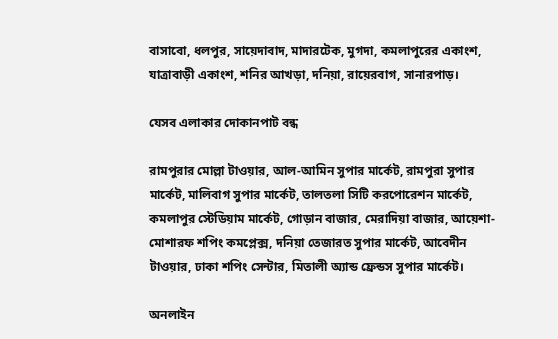বাসাবো, ধলপুর, সায়েদাবাদ, মাদারটেক, মুগদা, কমলাপুরের একাংশ, যাত্রাবাড়ী একাংশ, শনির আখড়া, দনিয়া, রায়েরবাগ, সানারপাড়।

যেসব এলাকার দোকানপাট বন্ধ

রামপুরার মোল্লা টাওয়ার, আল-আমিন সুপার মার্কেট, রামপুরা সুপার মার্কেট, মালিবাগ সুপার মার্কেট, তালতলা সিটি করপোরেশন মার্কেট, কমলাপুর স্টেডিয়াম মার্কেট, গোড়ান বাজার, মেরাদিয়া বাজার, আয়েশা-মোশারফ শপিং কমপ্লেক্স, দনিয়া তেজারত সুপার মার্কেট, আবেদীন টাওয়ার, ঢাকা শপিং সেন্টার, মিতালী অ্যান্ড ফ্রেন্ডস সুপার মার্কেট।

অনলাইন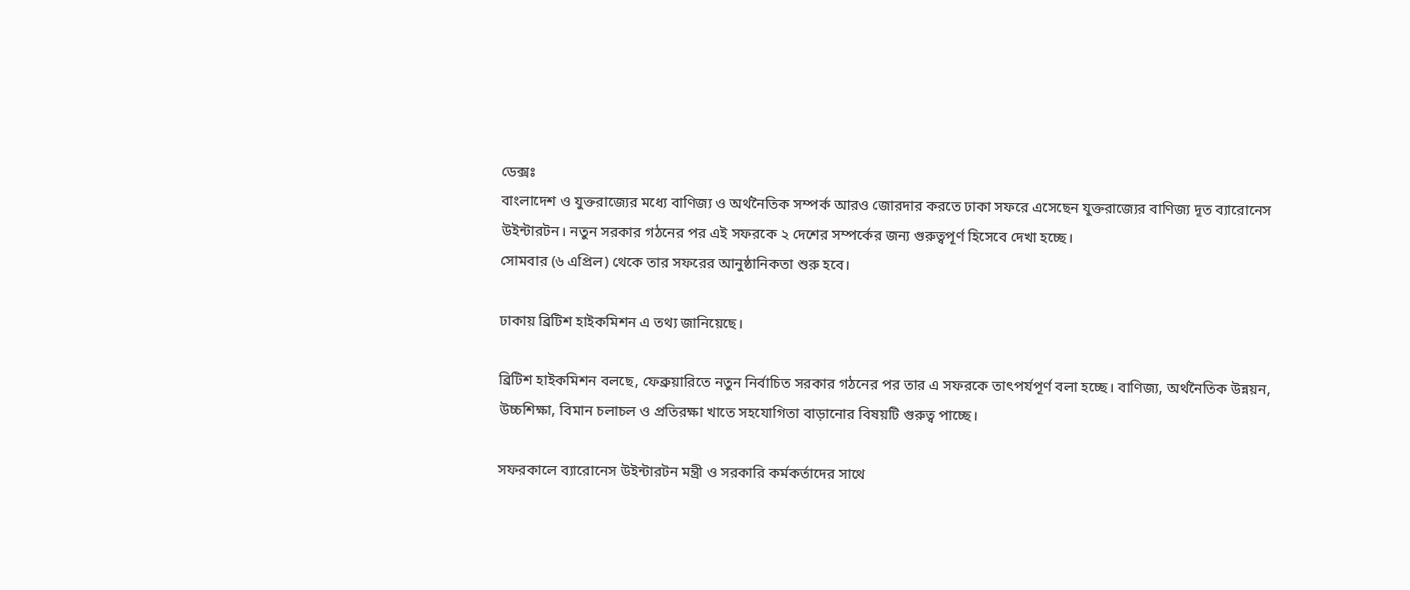ডেক্সঃ
বাংলাদেশ ও যুক্তরাজ্যের মধ্যে বাণিজ্য ও অর্থনৈতিক সম্পর্ক আরও জোরদার করতে ঢাকা সফরে এসেছেন যুক্তরাজ্যের বাণিজ্য দূত ব্যারোনেস উইন্টারটন। নতুন সরকার গঠনের পর এই সফরকে ২ দেশের সম্পর্কের জন্য গুরুত্বপূর্ণ হিসেবে দেখা হচ্ছে।
সোমবার (৬ এপ্রিল) থেকে তার সফরের আনুষ্ঠানিকতা শুরু হবে।

ঢাকায় ব্রিটিশ হাইকমিশন এ তথ্য জা‌নি‌য়ে‌ছে।

ব্রিটিশ হাইক‌মিশন বল‌ছে, ফেব্রুয়ারিতে নতুন নির্বাচিত সরকার গঠনের পর তার এ সফরকে তাৎপর্যপূর্ণ বলা হচ্ছে। বাণিজ্য, অর্থনৈতিক উন্নয়ন, উচ্চশিক্ষা, বিমান চলাচল ও প্রতিরক্ষা খাতে সহযোগিতা বাড়ানোর বিষয়টি গুরুত্ব পাচ্ছে।

সফরকালে ব্যারোনেস উইন্টারটন মন্ত্রী ও সরকারি কর্মকর্তাদের সাথে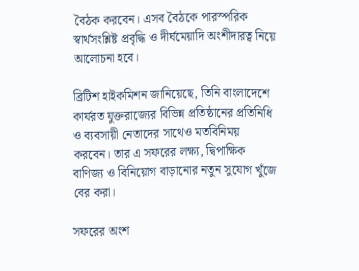বৈঠক করবেন। এসব বৈঠকে পারস্পরিক স্বার্থসংশ্লিষ্ট প্রবৃদ্ধি ও দীর্ঘমেয়াদি অংশীদারত্ব নিয়ে আলোচনা হবে।

ব্রিটিশ হাইকমিশন জানিয়েছে, তিনি বাংলাদেশে কার্যরত যুক্তরাজ্যের বিভিন্ন প্রতিষ্ঠানের প্রতিনিধি ও ব্যবসায়ী নেতাদের সাথেও মতবিনিময় করবেন। তার এ সফরের লক্ষ্য, দ্বিপাক্ষিক বাণিজ্য ও বিনিয়োগ বাড়ানোর নতুন সুযোগ খুঁজে বের করা।

সফরের অংশ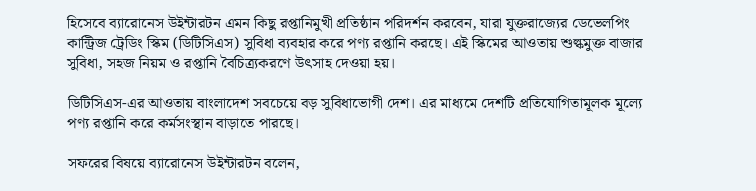হিসেবে ব্যারোনেস উইন্টারটন এমন কিছু রপ্তানিমুখী প্রতিষ্ঠান পরিদর্শন করবেন, যারা যুক্তরাজ্যের ডেভেলপিং কান্ট্রিজ ট্রেডিং স্কিম (ডিটিসিএস) সুবিধা ব্যবহার করে পণ্য রপ্তানি করছে। এই স্কিমের আওতায় শুল্কমুক্ত বাজার সুবিধা, সহজ নিয়ম ও রপ্তানি বৈচিত্র্যকরণে উৎসাহ দেওয়া হয়।

ডিটিসিএস-এর আওতায় বাংলাদেশ সবচেয়ে বড় সুবিধাভোগী দেশ। এর মাধ্যমে দেশটি প্রতিযোগিতামূলক মূল্যে পণ্য রপ্তানি করে কর্মসংস্থান বাড়াতে পারছে।

সফরের বিষয়ে ব্যারোনেস উইন্টারটন বলেন,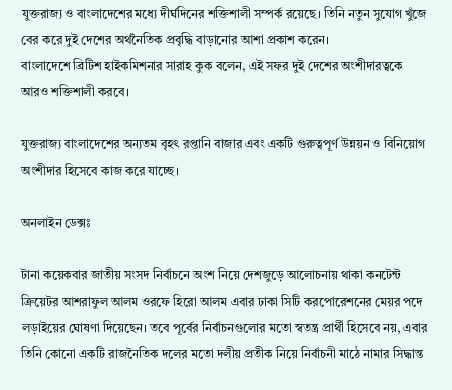যুক্তরাজ্য ও বাংলাদেশের মধ্যে দীর্ঘদিনের শক্তিশালী সম্পর্ক রয়েছে। তিনি নতুন সুযোগ খুঁজে বের করে দুই দেশের অর্থনৈতিক প্রবৃদ্ধি বাড়ানোর আশা প্রকাশ করেন।
বাংলাদেশে ব্রিটিশ হাইকমিশনার সারাহ কুক বলেন, এই সফর দুই দেশের অংশীদারত্বকে আরও শক্তিশালী করবে।

যুক্তরাজ্য বাংলাদেশের অন্যতম বৃহৎ রপ্তানি বাজার এবং একটি গুরুত্বপূর্ণ উন্নয়ন ও বিনিয়োগ অংশীদার হিসেবে কাজ করে যাচ্ছে।

অনলাইন ডেক্সঃ

টানা কয়েকবার জাতীয় সংসদ নির্বাচনে অংশ নিয়ে দেশজুড়ে আলোচনায় থাকা কনটেন্ট ক্রিয়েটর আশরাফুল আলম ওরফে হিরো আলম এবার ঢাকা সিটি করপোরেশনের মেয়র পদে লড়াইয়ের ঘোষণা দিয়েছেন। তবে পূর্বের নির্বাচনগুলোর মতো স্বতন্ত্র প্রার্থী হিসেবে নয়, এবার তিনি কোনো একটি রাজনৈতিক দলের মতো দলীয় প্রতীক নিয়ে নির্বাচনী মাঠে নামার সিদ্ধান্ত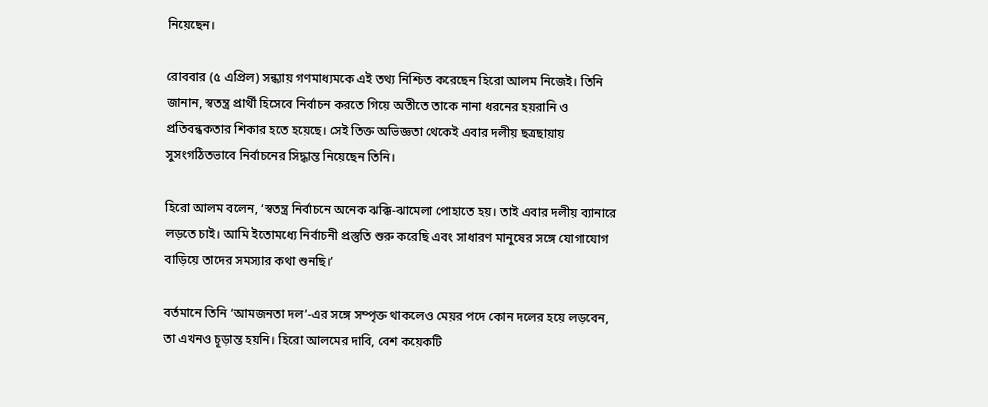নিয়েছেন।

রোববার (৫ এপ্রিল) সন্ধ্যায় গণমাধ্যমকে এই তথ্য নিশ্চিত করেছেন হিরো আলম নিজেই। তিনি জানান, স্বতন্ত্র প্রার্থী হিসেবে নির্বাচন করতে গিয়ে অতীতে তাকে নানা ধরনের হয়রানি ও প্রতিবন্ধকতার শিকার হতে হয়েছে। সেই তিক্ত অভিজ্ঞতা থেকেই এবার দলীয় ছত্রছায়ায় সুসংগঠিতভাবে নির্বাচনের সিদ্ধান্ত নিয়েছেন তিনি।

হিরো আলম বলেন, ‘স্বতন্ত্র নির্বাচনে অনেক ঝক্কি-ঝামেলা পোহাতে হয়। তাই এবার দলীয় ব্যানারে লড়তে চাই। আমি ইতোমধ্যে নির্বাচনী প্রস্তুতি শুরু করেছি এবং সাধারণ মানুষের সঙ্গে যোগাযোগ বাড়িয়ে তাদের সমস্যার কথা শুনছি।’

বর্তমানে তিনি ‘আমজনতা দল’-এর সঙ্গে সম্পৃক্ত থাকলেও মেয়র পদে কোন দলের হয়ে লড়বেন, তা এখনও চূড়ান্ত হয়নি। হিরো আলমের দাবি, বেশ কয়েকটি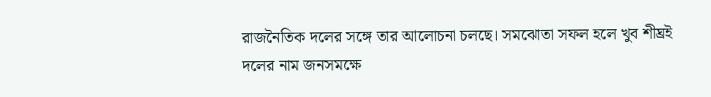রাজনৈতিক দলের সঙ্গে তার আলোচনা চলছে। সমঝোতা সফল হলে খুব শীঘ্রই দলের নাম জনসমক্ষে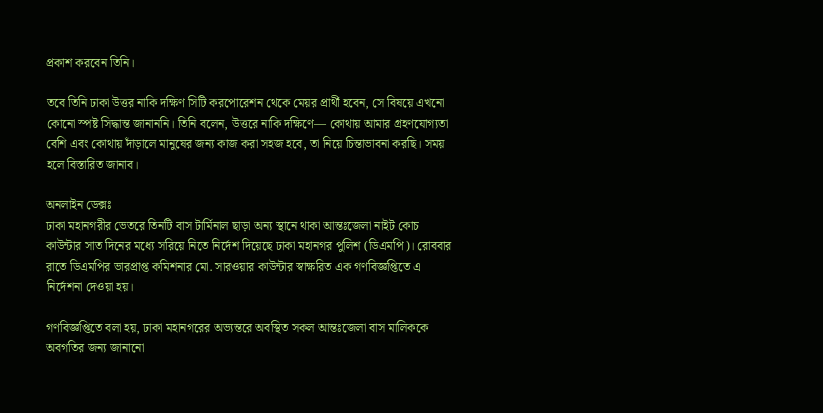প্রকাশ করবেন তিনি।

তবে তিনি ঢাকা উত্তর নাকি দক্ষিণ সিটি করপোরেশন থেকে মেয়র প্রার্থী হবেন, সে বিষয়ে এখনো কোনো স্পষ্ট সিদ্ধান্ত জানাননি। তিনি বলেন, উত্তরে নাকি দক্ষিণে— কোথায় আমার গ্রহণযোগ্যতা বেশি এবং কোথায় দাঁড়ালে মানুষের জন্য কাজ করা সহজ হবে, তা নিয়ে চিন্তাভাবনা করছি। সময় হলে বিস্তারিত জানাব।

অনলাইন ডেক্সঃ
ঢাকা মহানগরীর ভেতরে তিনটি বাস টার্মিনাল ছাড়া অন্য স্থানে থাকা আন্তঃজেলা নাইট কোচ কাউন্টার সাত দিনের মধ্যে সরিয়ে নিতে নির্দেশ দিয়েছে ঢাকা মহানগর পুলিশ (ডিএমপি)। রোববার রাতে ডিএমপির ভারপ্রাপ্ত কমিশনার মো. সারওয়ার কাউন্টার স্বাক্ষরিত এক গণবিজ্ঞপ্তিতে এ নির্দেশনা দেওয়া হয়।

গণবিজ্ঞপ্তিতে বলা হয়, ঢাকা মহানগরের অভ্যন্তরে অবস্থিত সকল আন্তঃজেলা বাস মালিককে অবগতির জন্য জানানো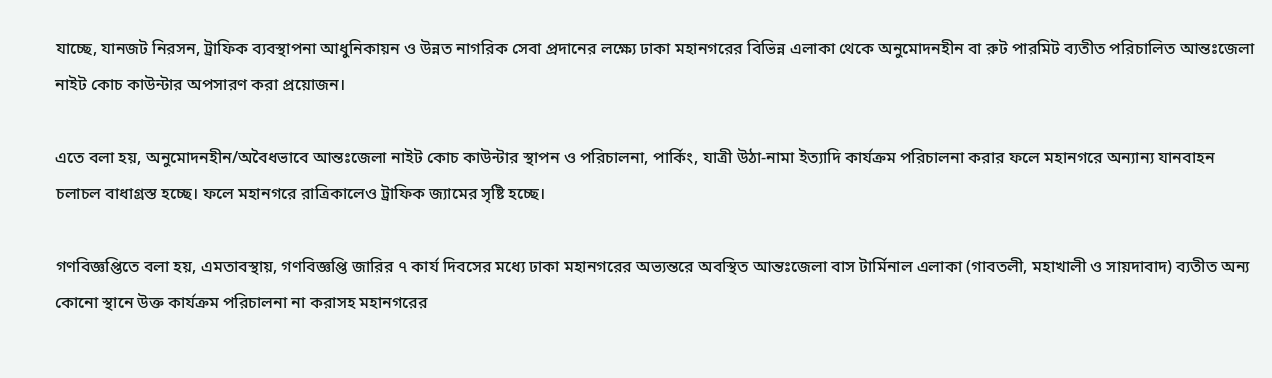যাচ্ছে, যানজট নিরসন, ট্রাফিক ব্যবস্থাপনা আধুনিকায়ন ও উন্নত নাগরিক সেবা প্রদানের লক্ষ্যে ঢাকা মহানগরের বিভিন্ন এলাকা থেকে অনুমোদনহীন বা রুট পারমিট ব্যতীত পরিচালিত আন্তঃজেলা নাইট কোচ কাউন্টার অপসারণ করা প্রয়োজন।

এতে বলা হয়, অনুমোদনহীন/অবৈধভাবে আন্তঃজেলা নাইট কোচ কাউন্টার স্থাপন ও পরিচালনা, পার্কিং, যাত্রী উঠা-নামা ইত্যাদি কার্যক্রম পরিচালনা করার ফলে মহানগরে অন্যান্য যানবাহন চলাচল বাধাগ্রস্ত হচ্ছে। ফলে মহানগরে রাত্রিকালেও ট্রাফিক জ্যামের সৃষ্টি হচ্ছে।

গণবিজ্ঞপ্তিতে বলা হয়, এমতাবস্থায়, গণবিজ্ঞপ্তি জারির ৭ কার্য দিবসের মধ্যে ঢাকা মহানগরের অভ্যন্তরে অবস্থিত আন্তঃজেলা বাস টার্মিনাল এলাকা (গাবতলী, মহাখালী ও সায়দাবাদ) ব্যতীত অন্য কোনো স্থানে উক্ত কার্যক্রম পরিচালনা না করাসহ মহানগরের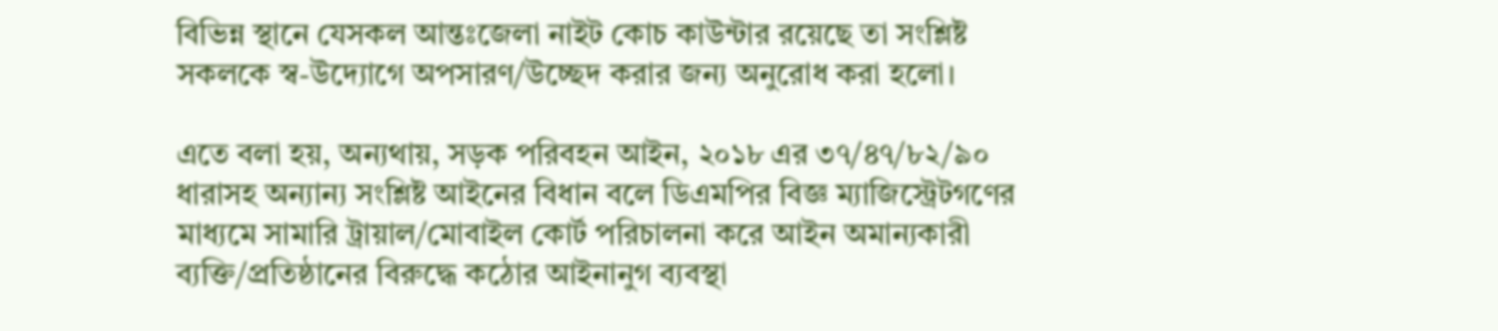বিভিন্ন স্থানে যেসকল আন্তঃজেলা নাইট কোচ কাউন্টার রয়েছে তা সংশ্লিষ্ট সকলকে স্ব-উদ্যোগে অপসারণ/উচ্ছেদ করার জন্য অনুরোধ করা হলো।

এতে বলা হয়, অন্যথায়, সড়ক পরিবহন আইন, ২০১৮ এর ৩৭/৪৭/৮২/৯০ ধারাসহ অন্যান্য সংশ্লিষ্ট আইনের বিধান বলে ডিএমপির বিজ্ঞ ম্যাজিস্ট্রেটগণের মাধ্যমে সামারি ট্রায়াল/মোবাইল কোর্ট পরিচালনা করে আইন অমান্যকারী ব্যক্তি/প্রতিষ্ঠানের বিরুদ্ধে কঠোর আইনানুগ ব্যবস্থা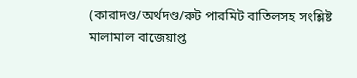(কারাদণ্ড/অর্থদণ্ড/রুট পারমিট বাতিলসহ সংশ্লিষ্ট মালামাল বাজেয়াপ্ত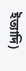ইত্যাদি)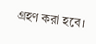গ্রহণ করা হবে।